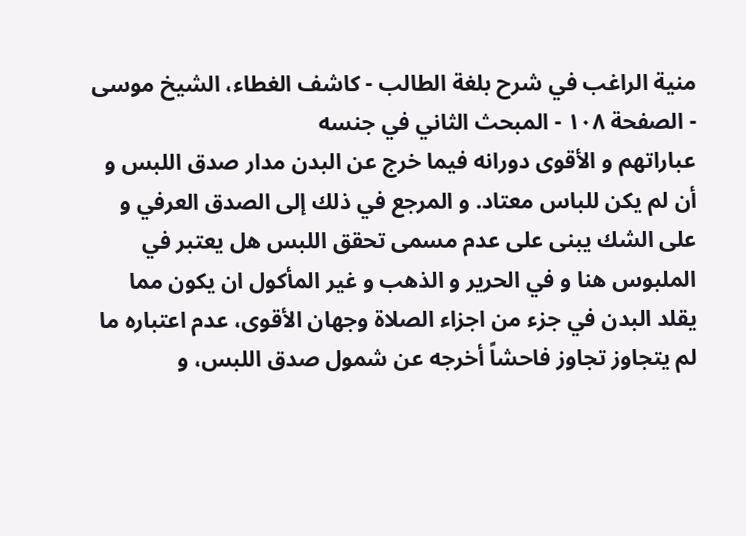منية الراغب في شرح بلغة الطالب - كاشف الغطاء، الشيخ موسی - الصفحة ١٠٨ - المبحث الثاني في جنسه
عباراتهم و الأقوى دورانه فيما خرج عن البدن مدار صدق اللبس و أن لم يكن للباس معتاد. و المرجع في ذلك إلى الصدق العرفي و على الشك يبنى على عدم مسمى تحقق اللبس هل يعتبر في الملبوس هنا و في الحرير و الذهب و غير المأكول ان يكون مما يقلد البدن في جزء من اجزاء الصلاة وجهان الأقوى، عدم اعتباره ما لم يتجاوز تجاوز فاحشاً أخرجه عن شمول صدق اللبس، و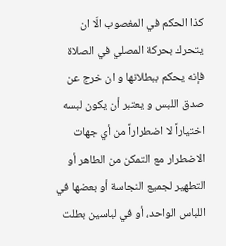كذا الحكم في المغصوب الّا ان يتحرك بحركة المصلي في الصلاة فإنه يحكم ببطلانها و ان خرج عن صدق اللبس و يعتبر أن يكون لبسه اختياراً لا اضطراراً من أي جهات الاضطرار مع التمكن من الطاهر أو التطهير لجميع النجاسة أو بعضها في اللباس الواحد، أو في لباسين بطلت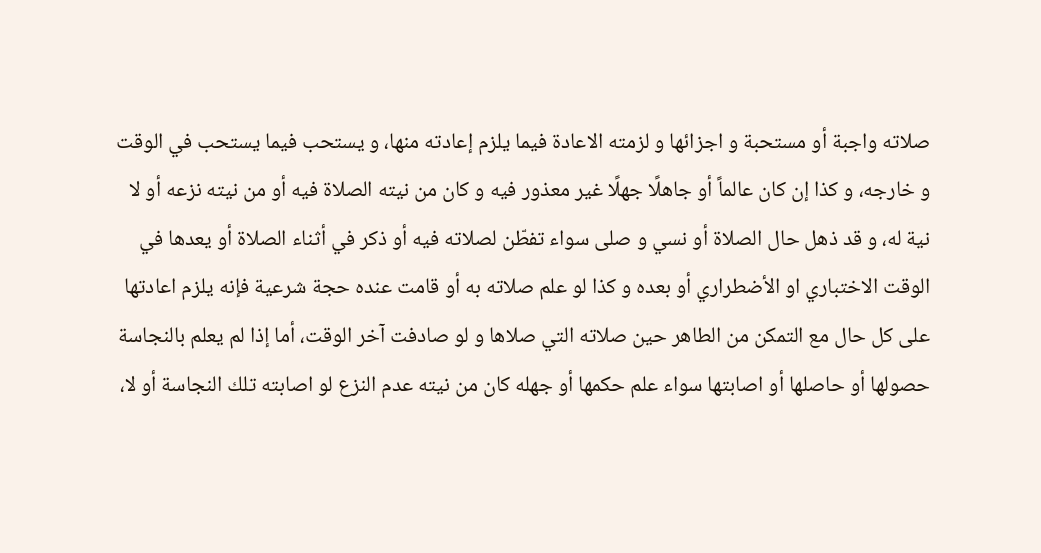صلاته واجبة أو مستحبة و اجزائها و لزمته الاعادة فيما يلزم إعادته منها، و يستحب فيما يستحب في الوقت و خارجه، و كذا إن كان عالماً أو جاهلًا جهلًا غير معذور فيه و كان من نيته الصلاة فيه أو من نيته نزعه أو لا نية له، و قد ذهل حال الصلاة أو نسي و صلى سواء تفطّن لصلاته فيه أو ذكر في أثناء الصلاة أو يعدها في الوقت الاختباري او الأضطراري أو بعده و كذا لو علم صلاته به أو قامت عنده حجة شرعية فإنه يلزم اعادتها على كل حال مع التمكن من الطاهر حين صلاته التي صلاها و لو صادفت آخر الوقت، أما إذا لم يعلم بالنجاسة حصولها أو حاصلها أو اصابتها سواء علم حكمها أو جهله كان من نيته عدم النزع لو اصابته تلك النجاسة أو لا،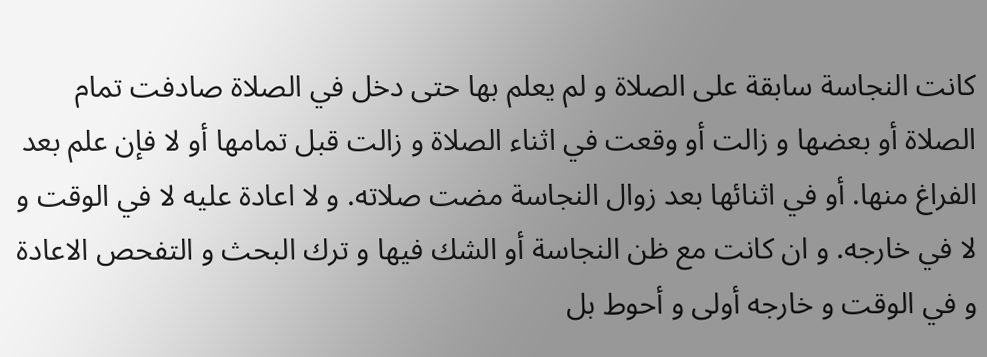كانت النجاسة سابقة على الصلاة و لم يعلم بها حتى دخل في الصلاة صادفت تمام الصلاة أو بعضها و زالت أو وقعت في اثناء الصلاة و زالت قبل تمامها أو لا فإن علم بعد الفراغ منها. أو في اثنائها بعد زوال النجاسة مضت صلاته. و لا اعادة عليه لا في الوقت و لا في خارجه. و ان كانت مع ظن النجاسة أو الشك فيها و ترك البحث و التفحص الاعادة و في الوقت و خارجه أولى و أحوط بل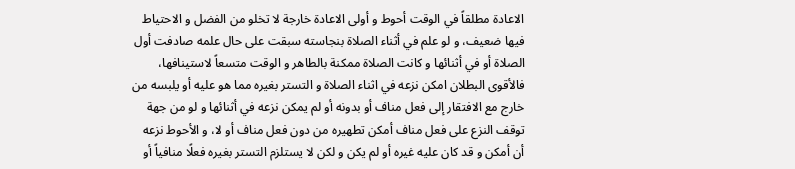الاعادة مطلقاً في الوقت أحوط و أولى الاعادة خارجة لا تخلو من الفضل و الاحتياط فيها ضعيف، و لو علم في أثناء الصلاة بنجاسته سبقت على حال علمه صادفت أول الصلاة أو في أثنائها و كانت الصلاة ممكنة بالطاهر و الوقت متسعاً لاستينافها، فالأقوى البطلان امكن نزعه في اثناء الصلاة و التستر بغيره مما هو عليه أو يلبسه من خارج مع الافتقار إلى فعل مناف أو بدونه أو لم يمكن نزعه في أثنائها و لو من جهة توقف النزع على فعل مناف أمكن تطهيره من دون فعل مناف أو لا، و الأحوط نزعه أن أمكن و قد كان عليه غيره أو لم يكن و لكن لا يستلزم التستر بغيره فعلًا منافياً أو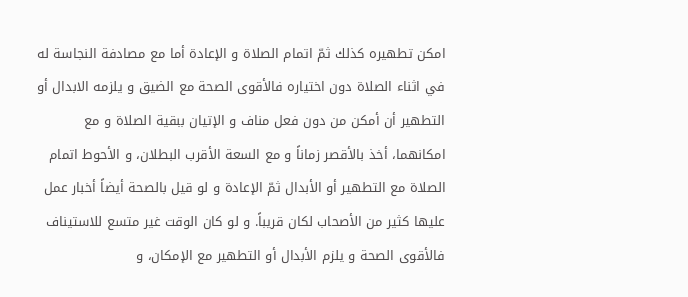امكن تطهيره كذلك ثمّ اتمام الصلاة و الإعادة أما مع مصادفة النجاسة له في اثناء الصلاة دون اختياره فالأقوى الصحة مع الضيق و يلزمه الابدال أو التطهير أن أمكن من دون فعل مناف و الإتيان ببقية الصلاة و مع امكانهما، أخذ بالأقصر زماناً و مع السعة الأقرب البطلان، و الأحوط اتمام الصلاة مع التطهير أو الأبدال ثمّ الإعادة و لو قيل بالصحة أيضاً أخبار عمل عليها كثير من الأصحاب لكان قريباً. و لو كان الوقت غير متسع للاستيناف فالأقوى الصحة و يلزم الأبدال أو التطهير مع الإمكان، و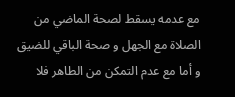مع عدمه يسقط لصحة الماضي من الصلاة مع الجهل و صحة الباقي للضيق و أما مع عدم التمكن من الطاهر فلا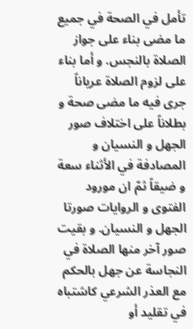تأمل في الصحة في جميع ما مضى بناء على جواز الصلاة بالنجس. و أما بناء على لزوم الصلاة عرياناً جرى فيه ما مضى صحة و بطلاناً على اختلاف صور الجهل و النسيان و المصادفة في الأثناء سعة و ضيقاً ثمّ ان مورود الفتوى و الروايات صورتا الجهل و النسيان. و بقيت صور آخر منها الصلاة في النجاسة عن جهل بالحكم مع العذر الشرعي كاشتباه في تقليد أو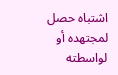اشتباه حصل لمجتهده أو لواسطته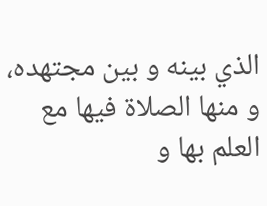الذي بينه و بين مجتهده، و منها الصلاة فيها مع العلم بها و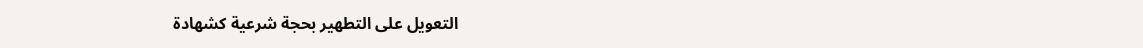التعويل على التطهير بحجة شرعية كشهادة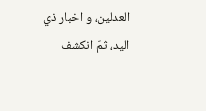العدلين، و اخبار ذي اليد، ثمّ انكشف